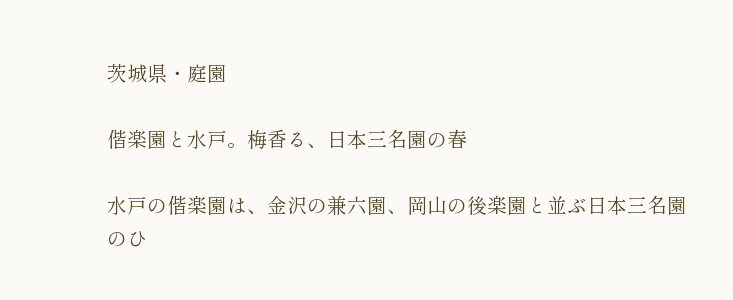茨城県・庭園

偕楽園と水戸。梅香る、日本三名園の春

水戸の偕楽園は、金沢の兼六園、岡山の後楽園と並ぶ日本三名園のひ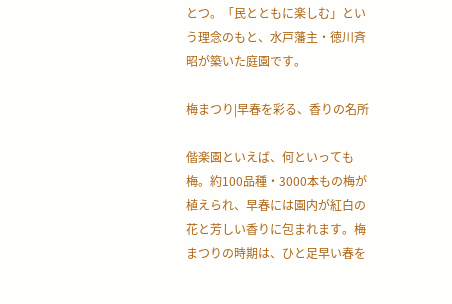とつ。「民とともに楽しむ」という理念のもと、水戸藩主・徳川斉昭が築いた庭園です。

梅まつり|早春を彩る、香りの名所

偕楽園といえば、何といっても梅。約100品種・3000本もの梅が植えられ、早春には園内が紅白の花と芳しい香りに包まれます。梅まつりの時期は、ひと足早い春を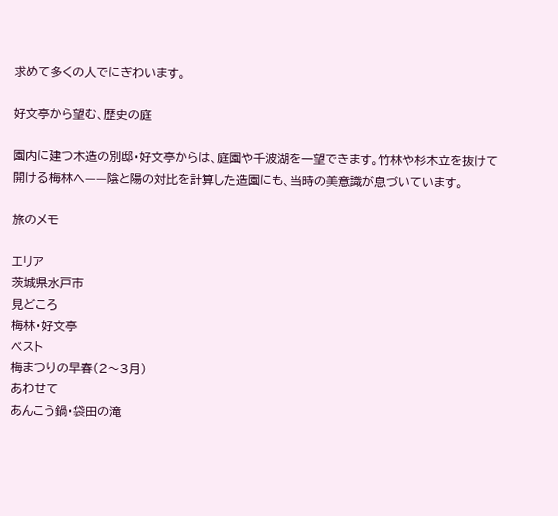求めて多くの人でにぎわいます。

好文亭から望む、歴史の庭

園内に建つ木造の別邸・好文亭からは、庭園や千波湖を一望できます。竹林や杉木立を抜けて開ける梅林へ——陰と陽の対比を計算した造園にも、当時の美意識が息づいています。

旅のメモ

エリア
茨城県水戸市
見どころ
梅林・好文亭
ベスト
梅まつりの早春(2〜3月)
あわせて
あんこう鍋・袋田の滝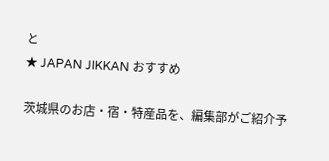と
★ JAPAN JIKKAN おすすめ

茨城県のお店・宿・特産品を、編集部がご紹介予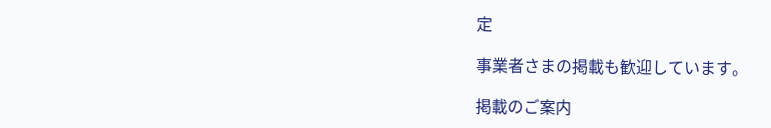定

事業者さまの掲載も歓迎しています。

掲載のご案内